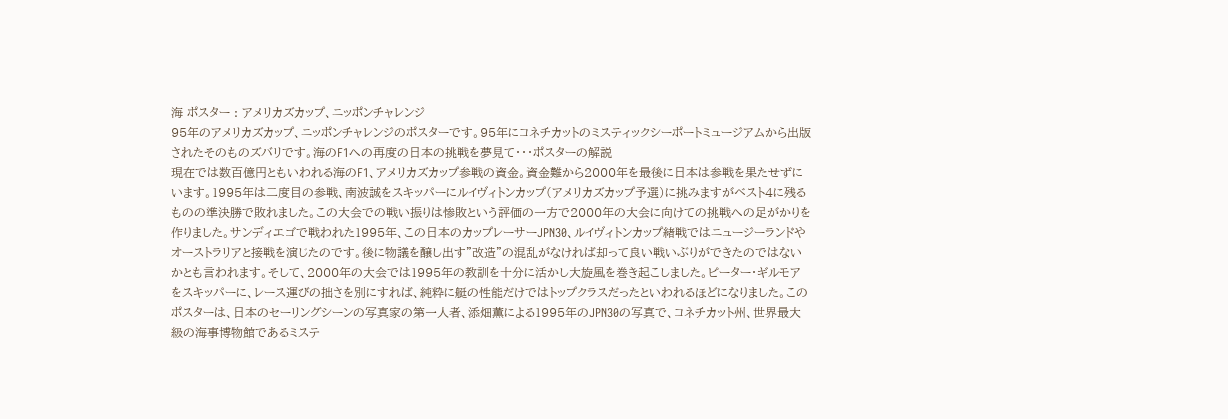海 ポスター : アメリカズカップ、ニッポンチャレンジ
95年のアメリカズカップ、ニッポンチャレンジのポスターです。95年にコネチカットのミスティックシーポートミュージアムから出版されたそのものズバリです。海のF1への再度の日本の挑戦を夢見て・・・ポスターの解説
現在では数百億円ともいわれる海のF1、アメリカズカップ参戦の資金。資金難から2000年を最後に日本は参戦を果たせずにいます。1995年は二度目の参戦、南波誠をスキッパーにルイヴィトンカップ(アメリカズカップ予選)に挑みますがベスト4に残るものの準決勝で敗れました。この大会での戦い振りは惨敗という評価の一方で2000年の大会に向けての挑戦への足がかりを作りました。サンディエゴで戦われた1995年、この日本のカップレーサーJPN30、ルイヴィトンカップ緒戦ではニュージーランドやオーストラリアと接戦を演じたのです。後に物議を醸し出す”改造”の混乱がなければ却って良い戦いぶりができたのではないかとも言われます。そして、2000年の大会では1995年の教訓を十分に活かし大旋風を巻き起こしました。ピーター・ギルモアをスキッパーに、レース運びの拙さを別にすれば、純粋に艇の性能だけではトップクラスだったといわれるほどになりました。このポスターは、日本のセーリングシーンの写真家の第一人者、添畑薫による1995年のJPN30の写真で、コネチカット州、世界最大級の海事博物館であるミステ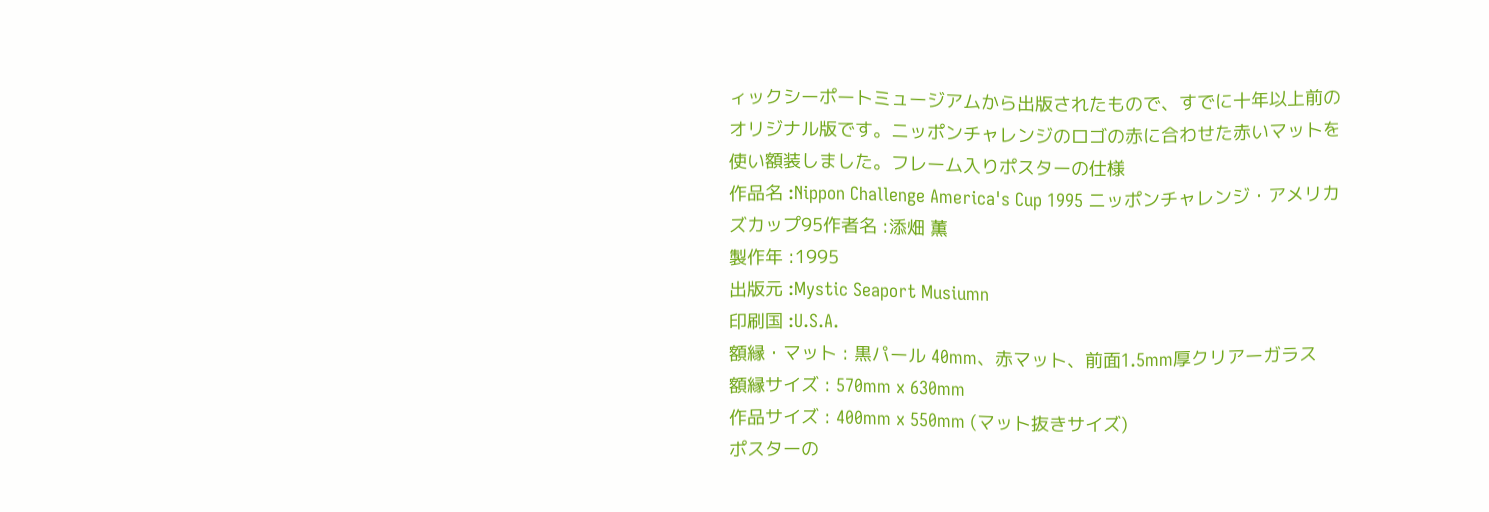ィックシーポートミュージアムから出版されたもので、すでに十年以上前のオリジナル版です。ニッポンチャレンジのロゴの赤に合わせた赤いマットを使い額装しました。フレーム入りポスターの仕様
作品名 :Nippon Challenge America's Cup 1995 ニッポンチャレンジ・アメリカズカップ95作者名 :添畑 薫
製作年 :1995
出版元 :Mystic Seaport Musiumn
印刷国 :U.S.A.
額縁・マット : 黒パール 40mm、赤マット、前面1.5mm厚クリアーガラス
額縁サイズ : 570mm x 630mm
作品サイズ : 400mm x 550mm (マット抜きサイズ)
ポスターの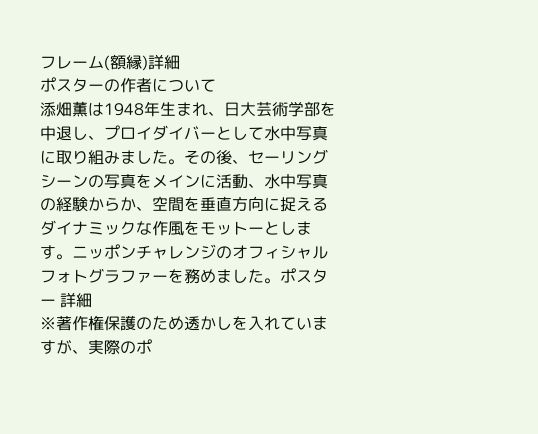フレーム(額縁)詳細
ポスターの作者について
添畑薫は1948年生まれ、日大芸術学部を中退し、プロイダイバーとして水中写真に取り組みました。その後、セーリングシーンの写真をメインに活動、水中写真の経験からか、空間を垂直方向に捉えるダイナミックな作風をモットーとします。ニッポンチャレンジのオフィシャルフォトグラファーを務めました。ポスター 詳細
※著作権保護のため透かしを入れていますが、実際のポ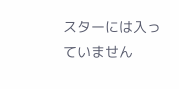スターには入っていません